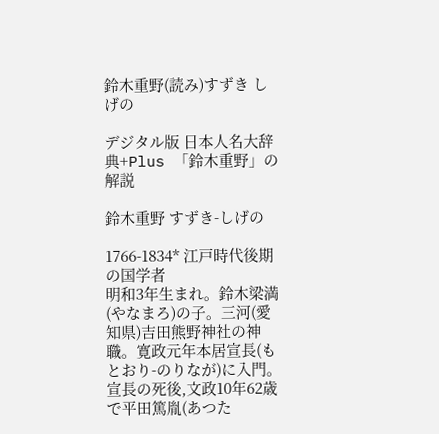鈴木重野(読み)すずき しげの

デジタル版 日本人名大辞典+Plus 「鈴木重野」の解説

鈴木重野 すずき-しげの

1766-1834* 江戸時代後期の国学者
明和3年生まれ。鈴木梁満(やなまろ)の子。三河(愛知県)吉田熊野神社の神職。寛政元年本居宣長(もとおり-のりなが)に入門。宣長の死後,文政10年62歳で平田篤胤(あつた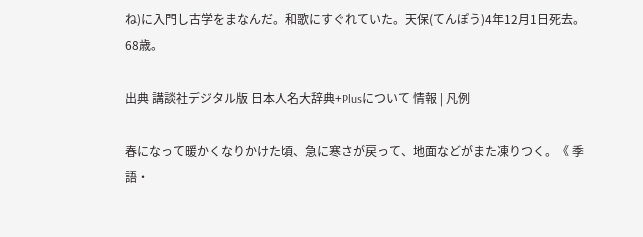ね)に入門し古学をまなんだ。和歌にすぐれていた。天保(てんぽう)4年12月1日死去。68歳。

出典 講談社デジタル版 日本人名大辞典+Plusについて 情報 | 凡例

春になって暖かくなりかけた頃、急に寒さが戻って、地面などがまた凍りつく。《 季語・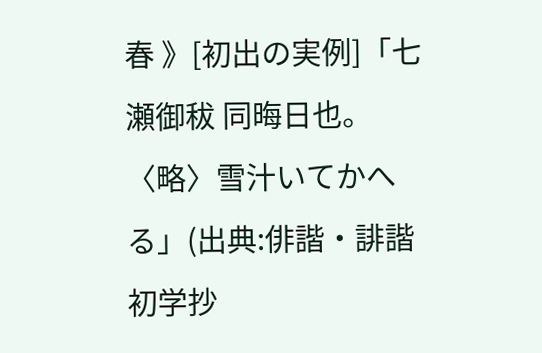春 》[初出の実例]「七瀬御秡 同晦日也。〈略〉雪汁いてかへる」(出典:俳諧・誹諧初学抄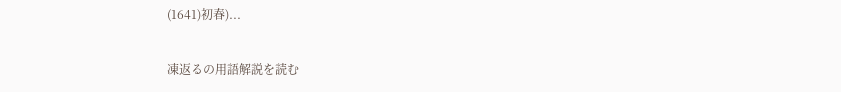(1641)初春)...

凍返るの用語解説を読む